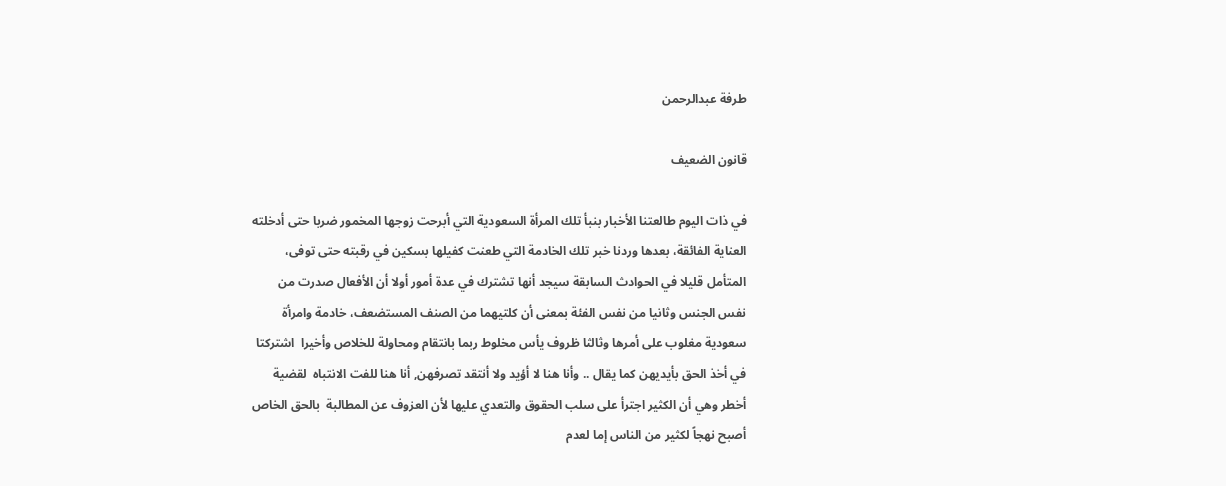طرفة عبدالرحمن

قانون الضعيف

في ذات اليوم طالعتنا الأخبار بنبأ تلك المرأة السعودية التي أبرحت زوجها المخمور ضربا حتى أدخلته العناية الفائقة، بعدها وردنا خبر تلك الخادمة التي طعنت كفيلها بسكين في رقبته حتى توفى، المتأمل قليلا في الحوادث السابقة سيجد أنها تشترك في عدة أمور أولا أن الأفعال صدرت من نفس الجنس وثانيا من نفس الفئة بمعنى أن كلتيهما من الصنف المستضعف، خادمة وامرأة سعودية مغلوب على أمرها وثالثا ظروف يأس مخلوط ربما بانتقام ومحاولة للخلاص وأخيرا  اشتركتا في أخذ الحق بأيديهن كما يقال .. وأنا هنا لا أؤيد ولا أنتقد تصرفهن, أنا هنا للفت الانتباه  لقضية أخطر وهي أن الكثير اجترأ على سلب الحقوق والتعدي عليها لأن العزوف عن المطالبة  بالحق الخاص أصبح نهجاً لكثير من الناس إما لعدم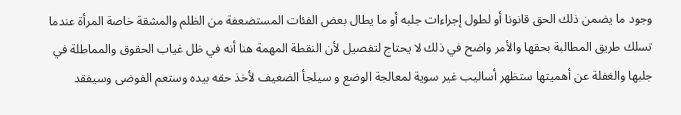وجود ما يضمن ذلك الحق قانونا أو لطول إجراءات جلبه أو ما يطال بعض الفئات المستضعفة من الظلم والمشقة خاصة المرأة عندما تسلك طريق المطالبة بحقها والأمر واضح في ذلك لا يحتاج لتفصيل لأن النقطة المهمة هنا أنه في ظل غياب الحقوق والمماطلة في جلبها والغفلة عن أهميتها ستظهر أساليب غير سوية لمعالجة الوضع و سيلجأ الضعيف لأخذ حقه بيده وستعم الفوضى وسيفقد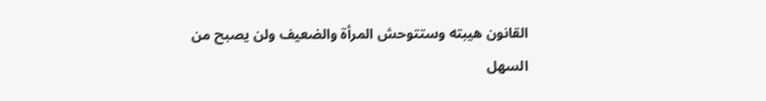القانون هيبته وستتوحش المرأة والضعيف ولن يصبح من السهل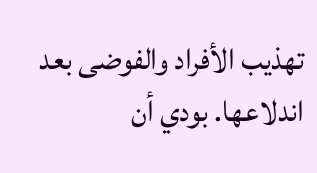تهذيب الأفراد والفوضى بعد اندلاعها. بودي أن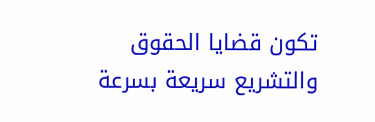تكون قضايا الحقوق والتشريع سريعة بسرعة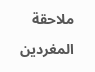ملاحقة المغردين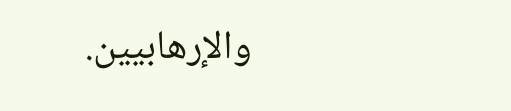والإرهابيين.